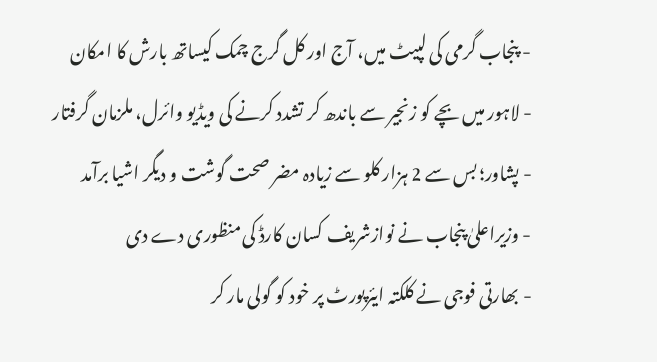- پنجاب گرمی کی لپیٹ میں، آج اور کل گرج چمک کیساتھ بارش کا امکان
- لاہور میں بچے کو زنجیر سے باندھ کر تشدد کرنے کی ویڈیو وائرل، ملزمان گرفتار
- پشاور؛ بس سے 2 ہزار کلو سے زیادہ مضر صحت گوشت و دیگر اشیا برآمد
- وزیراعلیٰ پنجاب نے نوازشریف کسان کارڈ کی منظوری دے دی
- بھارتی فوجی نے کلکتہ ایئرپورٹ پر خود کو گولی مار کر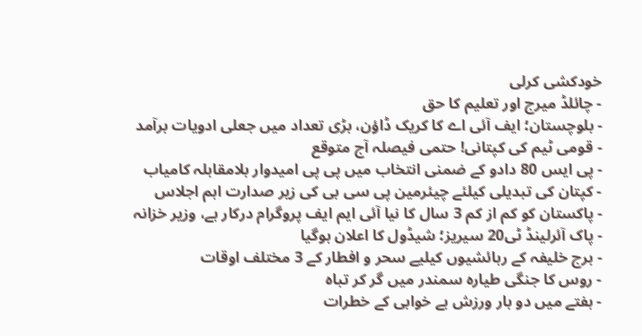خودکشی کرلی
- چائلڈ میرج اور تعلیم کا حق
- بلوچستان؛ ایف آئی اے کا کریک ڈاؤن، بڑی تعداد میں جعلی ادویات برآمد
- قومی ٹیم کی کپتانی! حتمی فیصلہ آج متوقع
- پی ایس 80 دادو کے ضمنی انتخاب میں پی پی امیدوار بلامقابلہ کامیاب
- کپتان کی تبدیلی کیلئے چیئرمین پی سی بی کی زیر صدارت اہم اجلاس
- پاکستان کو کم از کم 3 سال کا نیا آئی ایم ایف پروگرام درکار ہے، وزیر خزانہ
- پاک آئرلینڈ ٹی20 سیریز؛ شیڈول کا اعلان ہوگیا
- برج خلیفہ کے رہائشیوں کیلیے سحر و افطار کے 3 مختلف اوقات
- روس کا جنگی طیارہ سمندر میں گر کر تباہ
- ہفتے میں دو بار ورزش بے خوابی کے خطرات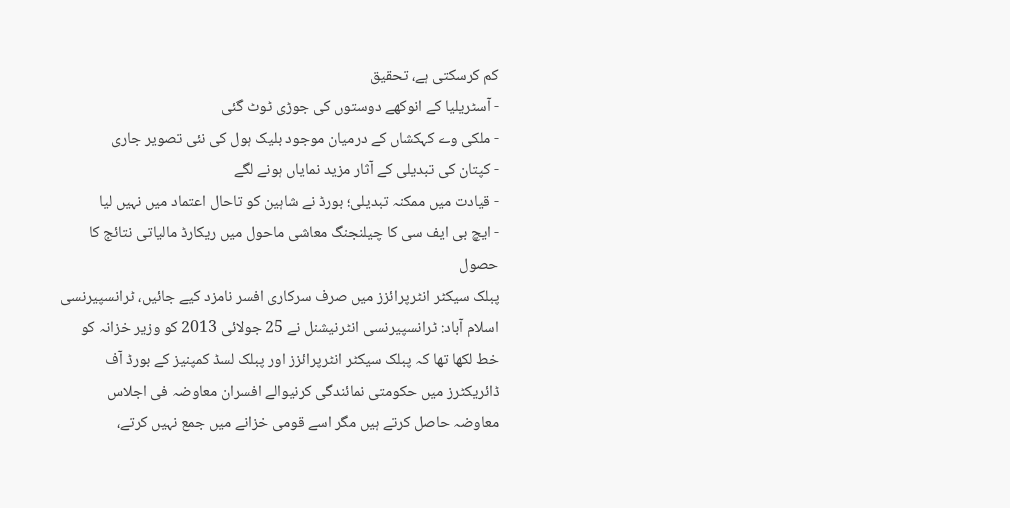کم کرسکتی ہے، تحقیق
- آسٹریلیا کے انوکھے دوستوں کی جوڑی ٹوٹ گئی
- ملکی وے کہکشاں کے درمیان موجود بلیک ہول کی نئی تصویر جاری
- کپتان کی تبدیلی کے آثار مزید نمایاں ہونے لگے
- قیادت میں ممکنہ تبدیلی؛ بورڈ نے شاہین کو تاحال اعتماد میں نہیں لیا
- ایچ بی ایف سی کا چیلنجنگ معاشی ماحول میں ریکارڈ مالیاتی نتائج کا حصول
پبلک سیکٹر انٹرپرائزز میں صرف سرکاری افسر نامزد کیے جائیں، ٹرانسپیرنسی
اسلام آباد: ٹرانسپیرنسی انٹرنیشنل نے 25 جولائی 2013 کو وزیر خزانہ کو خط لکھا تھا کہ پبلک سیکٹر انٹرپرائزز اور پبلک لسڈ کمپنیز کے بورڈ آف ڈائریکٹرز میں حکومتی نمائندگی کرنیوالے افسران معاوضہ فی اجلاس معاوضہ حاصل کرتے ہیں مگر اسے قومی خزانے میں جمع نہیں کرتے،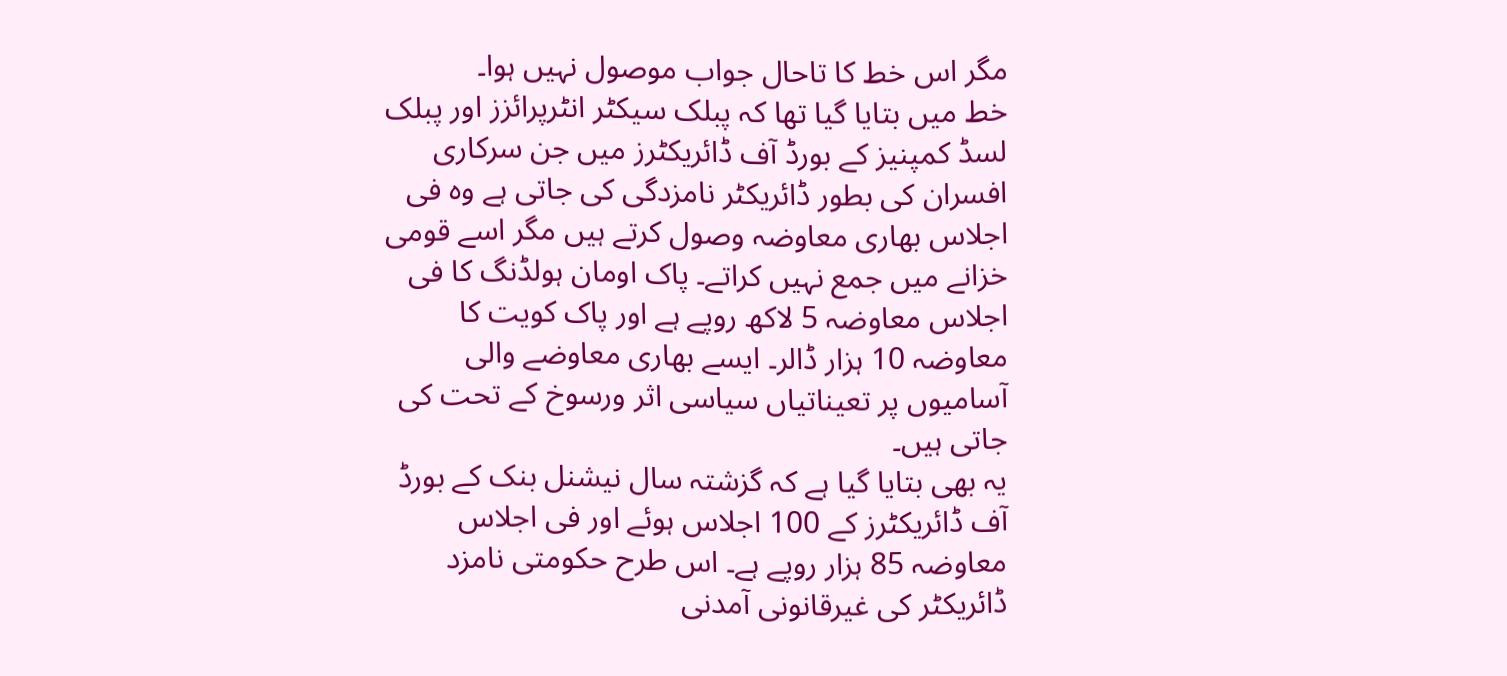مگر اس خط کا تاحال جواب موصول نہیں ہوا۔
خط میں بتایا گیا تھا کہ پبلک سیکٹر انٹرپرائزز اور پبلک لسڈ کمپنیز کے بورڈ آف ڈائریکٹرز میں جن سرکاری افسران کی بطور ڈائریکٹر نامزدگی کی جاتی ہے وہ فی اجلاس بھاری معاوضہ وصول کرتے ہیں مگر اسے قومی خزانے میں جمع نہیں کراتے۔ پاک اومان ہولڈنگ کا فی اجلاس معاوضہ 5 لاکھ روپے ہے اور پاک کویت کا معاوضہ 10 ہزار ڈالر۔ ایسے بھاری معاوضے والی آسامیوں پر تعیناتیاں سیاسی اثر ورسوخ کے تحت کی جاتی ہیں۔
یہ بھی بتایا گیا ہے کہ گزشتہ سال نیشنل بنک کے بورڈ آف ڈائریکٹرز کے 100 اجلاس ہوئے اور فی اجلاس معاوضہ 85 ہزار روپے ہے۔ اس طرح حکومتی نامزد ڈائریکٹر کی غیرقانونی آمدنی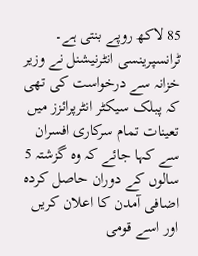85 لاکھ روپے بنتی ہے۔ ٹرانسپرینسی انٹرنیشنل نے وزیر خزانہ سے درخواست کی تھی کہ پبلک سیکٹر انٹرپرائزز میں تعینات تمام سرکاری افسران سے کہا جائے کہ وہ گزشتہ 5 سالوں کے دوران حاصل کردہ اضافی آمدن کا اعلان کریں اور اسے قومی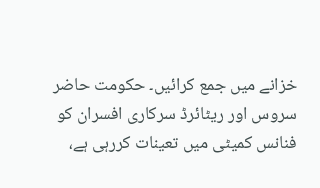خزانے میں جمع کرائیں۔ حکومت حاضر سروس اور ریٹائرڈ سرکاری افسران کو فنانس کمیٹی میں تعینات کررہی ہے،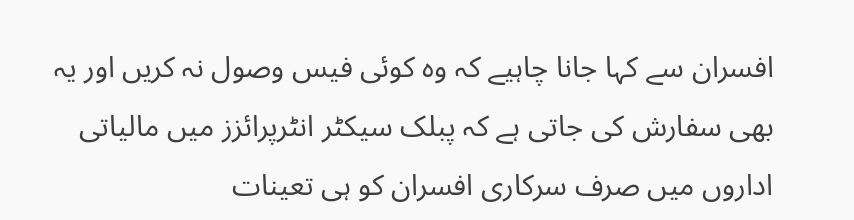افسران سے کہا جانا چاہیے کہ وہ کوئی فیس وصول نہ کریں اور یہ بھی سفارش کی جاتی ہے کہ پبلک سیکٹر انٹرپرائزز میں مالیاتی اداروں میں صرف سرکاری افسران کو ہی تعینات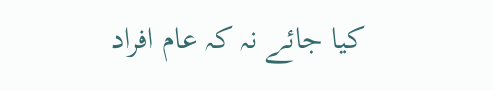کیا جائے نہ کہ عام افراد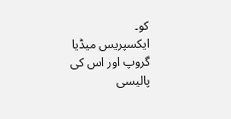کو۔
ایکسپریس میڈیا گروپ اور اس کی پالیسی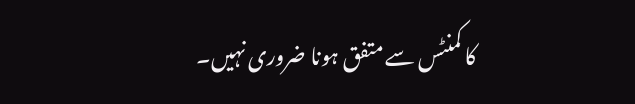کا کمنٹس سے متفق ہونا ضروری نہیں۔